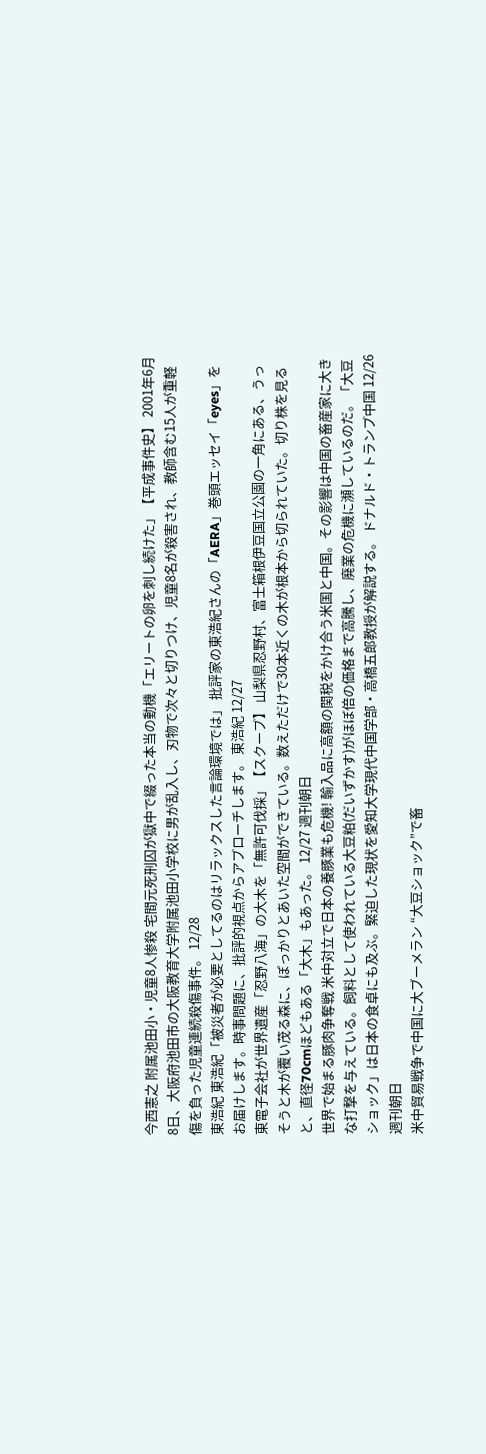今西憲之 附属池田小・児童8人惨殺 宅間元死刑囚が獄中で綴った本当の動機「エリートの卵を刺し続けた」【平成事件史】 2001年6月8日、大阪府池田市の大阪教育大学附属池田小学校に男が乱入し、刃物で次々と切りつけ、児童8名が殺害され、教師含む15人が重軽傷を負った児童連続殺傷事件。 12/28
東浩紀 東浩紀「被災者が必要としてるのはリラックスした言論環境では」 批評家の東浩紀さんの「AERA」巻頭エッセイ「eyes」をお届けします。時事問題に、批評的視点からアプローチします。 東浩紀 12/27
東電子会社が世界遺産「忍野八海」の大木を「無許可伐採」【スクープ】 山梨県忍野村、富士箱根伊豆国立公園の一角にある、うっそうと木が覆い茂る森に、ぽっかりとあいた空間ができている。数えただけで30本近くの木が根本から切られていた。切り株を見ると、直径70cmほどもある「大木」もあった。 12/27 週刊朝日
世界で始まる豚肉争奪戦 米中対立で日本の養豚業も危機! 輸入品に高額の関税をかけ合う米国と中国。その影響は中国の畜産家に大きな打撃を与えている。飼料として使われている大豆粕(だいずかす)がほぼ倍の価格まで高騰し、廃業の危機に瀕しているのだ。「大豆ショック」は日本の食卓にも及ぶ。緊迫した現状を愛知大学現代中国学部・高橋五郎教授が解説する。 ドナルド・トランプ中国 12/26 週刊朝日
米中貿易戦争で中国に大ブーメラン “大豆ショック”で畜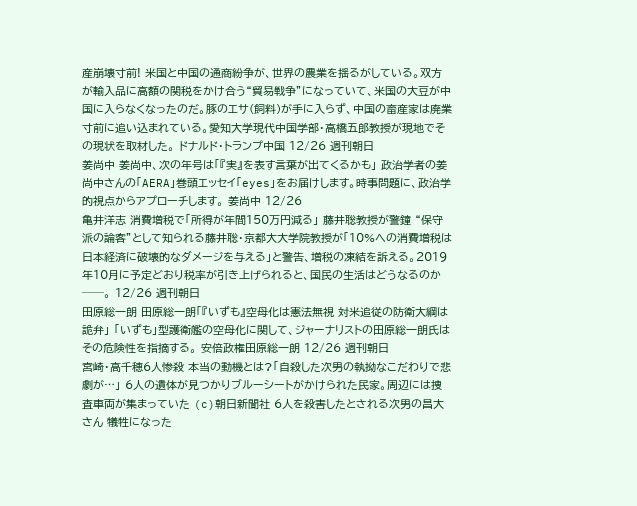産崩壊寸前! 米国と中国の通商紛争が、世界の農業を揺るがしている。双方が輸入品に高額の関税をかけ合う“貿易戦争”になっていて、米国の大豆が中国に入らなくなったのだ。豚のエサ(飼料)が手に入らず、中国の畜産家は廃業寸前に追い込まれている。愛知大学現代中国学部・高橋五郎教授が現地でその現状を取材した。 ドナルド・トランプ中国 12/26 週刊朝日
姜尚中 姜尚中、次の年号は「『実』を表す言葉が出てくるかも」 政治学者の姜尚中さんの「AERA」巻頭エッセイ「eyes」をお届けします。時事問題に、政治学的視点からアプローチします。 姜尚中 12/26
亀井洋志 消費増税で「所得が年間150万円減る」 藤井聡教授が警鐘 “保守派の論客”として知られる藤井聡・京都大大学院教授が「10%への消費増税は日本経済に破壊的なダメージを与える」と警告、増税の凍結を訴える。2019年10月に予定どおり税率が引き上げられると、国民の生活はどうなるのか──。 12/26 週刊朝日
田原総一朗 田原総一朗「『いずも』空母化は憲法無視 対米追従の防衛大綱は詭弁」 「いずも」型護衛艦の空母化に関して、ジャーナリストの田原総一朗氏はその危険性を指摘する。 安倍政権田原総一朗 12/26 週刊朝日
宮崎・高千穂6人惨殺 本当の動機とは?「自殺した次男の執拗なこだわりで悲劇が…」 6人の遺体が見つかりブルーシートがかけられた民家。周辺には捜査車両が集まっていた (c)朝日新聞社 6人を殺害したとされる次男の昌大さん 犠牲になった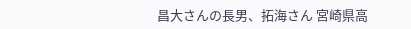昌大さんの長男、拓海さん 宮崎県高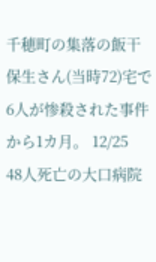千穂町の集落の飯干保生さん(当時72)宅で6人が惨殺された事件から1カ月。 12/25
48人死亡の大口病院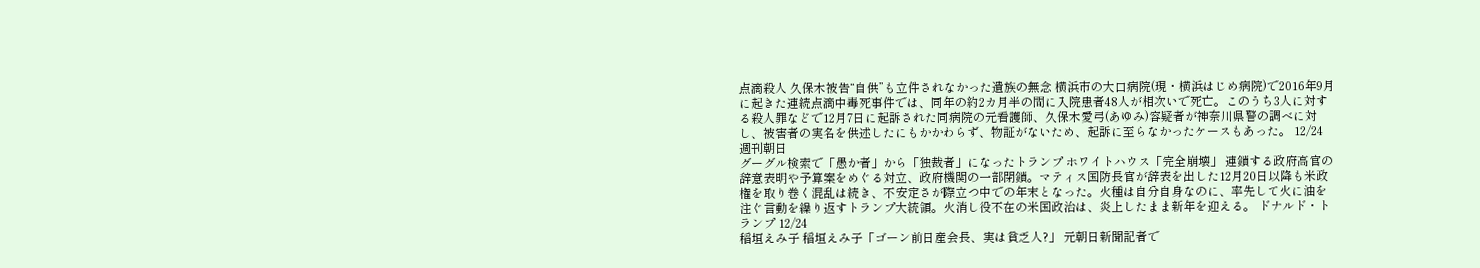点滴殺人 久保木被告“自供”も立件されなかった遺族の無念 横浜市の大口病院(現・横浜はじめ病院)で2016年9月に起きた連続点滴中毒死事件では、同年の約2カ月半の間に入院患者48人が相次いで死亡。このうち3人に対する殺人罪などで12月7日に起訴された同病院の元看護師、久保木愛弓(あゆみ)容疑者が神奈川県警の調べに対し、被害者の実名を供述したにもかかわらず、物証がないため、起訴に至らなかったケースもあった。 12/24 週刊朝日
グーグル検索で「愚か者」から「独裁者」になったトランプ ホワイトハウス「完全崩壊」 連鎖する政府高官の辞意表明や予算案をめぐる対立、政府機関の一部閉鎖。マティス国防長官が辞表を出した12月20日以降も米政権を取り巻く混乱は続き、不安定さが際立つ中での年末となった。火種は自分自身なのに、率先して火に油を注ぐ言動を繰り返すトランプ大統領。火消し役不在の米国政治は、炎上したまま新年を迎える。 ドナルド・トランプ 12/24
稲垣えみ子 稲垣えみ子「ゴーン前日産会長、実は貧乏人?」 元朝日新聞記者で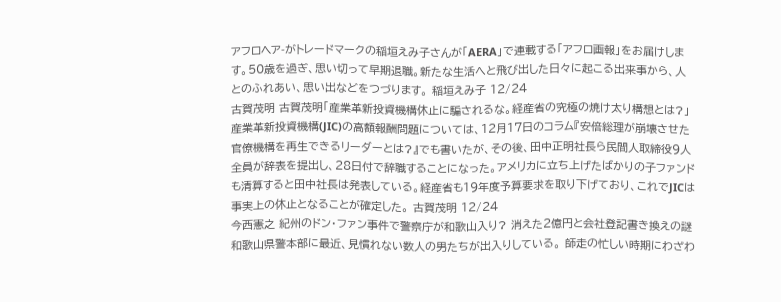アフロヘア-がトレードマークの稲垣えみ子さんが「AERA」で連載する「アフロ画報」をお届けします。50歳を過ぎ、思い切って早期退職。新たな生活へと飛び出した日々に起こる出来事から、人とのふれあい、思い出などをつづります。 稲垣えみ子 12/24
古賀茂明 古賀茂明「産業革新投資機構休止に騙されるな。経産省の究極の焼け太り構想とは?」 産業革新投資機構(JIC)の高額報酬問題については、12月17日のコラム『安倍総理が崩壊させた官僚機構を再生できるリーダーとは?』でも書いたが、その後、田中正明社長ら民間人取締役9人全員が辞表を提出し、28日付で辞職することになった。アメリカに立ち上げたばかりの子ファンドも清算すると田中社長は発表している。経産省も19年度予算要求を取り下げており、これでJICは事実上の休止となることが確定した。 古賀茂明 12/24
今西憲之 紀州のドン・ファン事件で警察庁が和歌山入り? 消えた2億円と会社登記書き換えの謎 和歌山県警本部に最近、見慣れない数人の男たちが出入りしている。 師走の忙しい時期にわざわ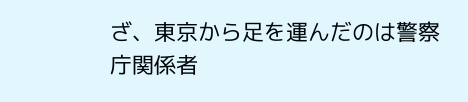ざ、東京から足を運んだのは警察庁関係者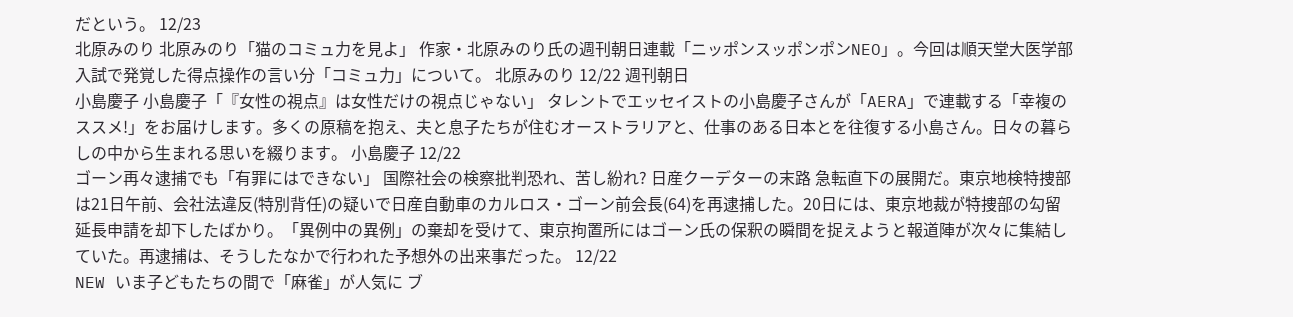だという。 12/23
北原みのり 北原みのり「猫のコミュ力を見よ」 作家・北原みのり氏の週刊朝日連載「ニッポンスッポンポンNEO」。今回は順天堂大医学部入試で発覚した得点操作の言い分「コミュ力」について。 北原みのり 12/22 週刊朝日
小島慶子 小島慶子「『女性の視点』は女性だけの視点じゃない」 タレントでエッセイストの小島慶子さんが「AERA」で連載する「幸複のススメ!」をお届けします。多くの原稿を抱え、夫と息子たちが住むオーストラリアと、仕事のある日本とを往復する小島さん。日々の暮らしの中から生まれる思いを綴ります。 小島慶子 12/22
ゴーン再々逮捕でも「有罪にはできない」 国際社会の検察批判恐れ、苦し紛れ? 日産クーデターの末路 急転直下の展開だ。東京地検特捜部は21日午前、会社法違反(特別背任)の疑いで日産自動車のカルロス・ゴーン前会長(64)を再逮捕した。20日には、東京地裁が特捜部の勾留延長申請を却下したばかり。「異例中の異例」の棄却を受けて、東京拘置所にはゴーン氏の保釈の瞬間を捉えようと報道陣が次々に集結していた。再逮捕は、そうしたなかで行われた予想外の出来事だった。 12/22
NEW いま子どもたちの間で「麻雀」が人気に ブ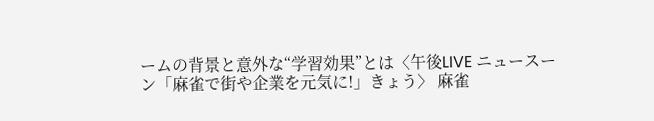ームの背景と意外な“学習効果”とは〈午後LIVE ニュースーン「麻雀で街や企業を元気に!」きょう〉 麻雀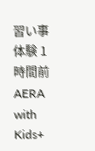習い事体験 1時間前 AERA with Kids+